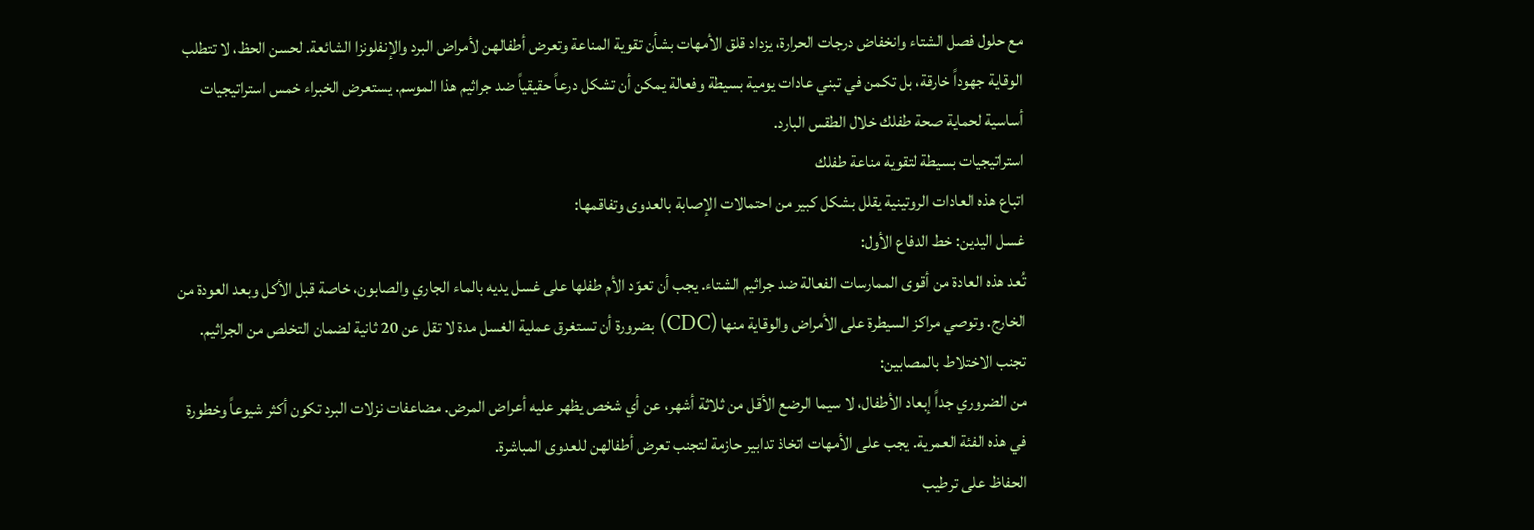مع حلول فصل الشتاء وانخفاض درجات الحرارة، يزداد قلق الأمهات بشأن تقوية المناعة وتعرض أطفالهن لأمراض البرد والإنفلونزا الشائعة. لحسن الحظ، لا تتطلب الوقاية جهوداً خارقة، بل تكمن في تبني عادات يومية بسيطة وفعالة يمكن أن تشكل درعاً حقيقياً ضد جراثيم هذا الموسم. يستعرض الخبراء خمس استراتيجيات أساسية لحماية صحة طفلك خلال الطقس البارد.
استراتيجيات بسيطة لتقوية مناعة طفلك
اتباع هذه العادات الروتينية يقلل بشكل كبير من احتمالات الإصابة بالعدوى وتفاقمها:
غسل اليدين: خط الدفاع الأول:
تُعد هذه العادة من أقوى الممارسات الفعالة ضد جراثيم الشتاء. يجب أن تعوّد الأم طفلها على غسل يديه بالماء الجاري والصابون، خاصة قبل الأكل وبعد العودة من الخارج. وتوصي مراكز السيطرة على الأمراض والوقاية منها (CDC) بضرورة أن تستغرق عملية الغسل مدة لا تقل عن 20 ثانية لضمان التخلص من الجراثيم.
تجنب الاختلاط بالمصابين:
من الضروري جداً إبعاد الأطفال، لا سيما الرضع الأقل من ثلاثة أشهر، عن أي شخص يظهر عليه أعراض المرض. مضاعفات نزلات البرد تكون أكثر شيوعاً وخطورة في هذه الفئة العمرية. يجب على الأمهات اتخاذ تدابير حازمة لتجنب تعرض أطفالهن للعدوى المباشرة.
الحفاظ على ترطيب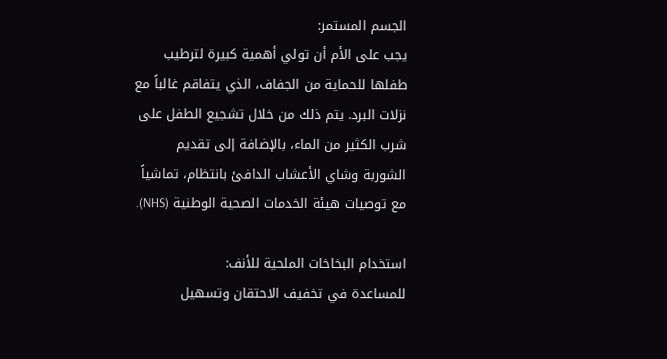الجسم المستمر:
يجب على الأم أن تولي أهمية كبيرة لترطيب طفلها للحماية من الجفاف، الذي يتفاقم غالباً مع نزلات البرد. يتم ذلك من خلال تشجيع الطفل على شرب الكثير من الماء، بالإضافة إلى تقديم الشوربة وشاي الأعشاب الدافئ بانتظام، تماشياً مع توصيات هيئة الخدمات الصحية الوطنية (NHS).

استخدام البخاخات الملحية للأنف:
للمساعدة في تخفيف الاحتقان وتسهيل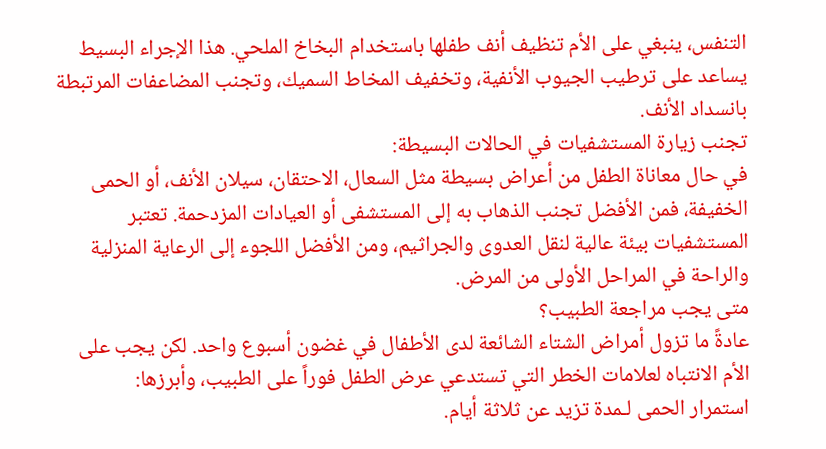التنفس، ينبغي على الأم تنظيف أنف طفلها باستخدام البخاخ الملحي. هذا الإجراء البسيط يساعد على ترطيب الجيوب الأنفية، وتخفيف المخاط السميك، وتجنب المضاعفات المرتبطة بانسداد الأنف.
تجنب زيارة المستشفيات في الحالات البسيطة:
في حال معاناة الطفل من أعراض بسيطة مثل السعال، الاحتقان، سيلان الأنف، أو الحمى الخفيفة، فمن الأفضل تجنب الذهاب به إلى المستشفى أو العيادات المزدحمة. تعتبر المستشفيات بيئة عالية لنقل العدوى والجراثيم، ومن الأفضل اللجوء إلى الرعاية المنزلية والراحة في المراحل الأولى من المرض.
متى يجب مراجعة الطبيب؟
عادةً ما تزول أمراض الشتاء الشائعة لدى الأطفال في غضون أسبوع واحد. لكن يجب على الأم الانتباه لعلامات الخطر التي تستدعي عرض الطفل فوراً على الطبيب، وأبرزها:
استمرار الحمى لـمدة تزيد عن ثلاثة أيام.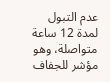عدم التبول لمدة 12 ساعة متواصلة، وهو مؤشر للجفاف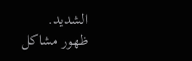الشديد.
ظهور مشاكل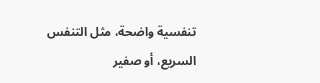تنفسية واضحة، مثل التنفس السريع، أو صفير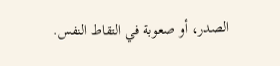الصدر، أو صعوبة في التقاط النفس.